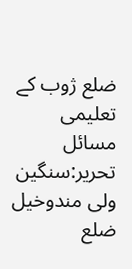ضلع ژوب کے تعلیمی مسائل
تحریر:سنگین ولی مندوخیل
ضلع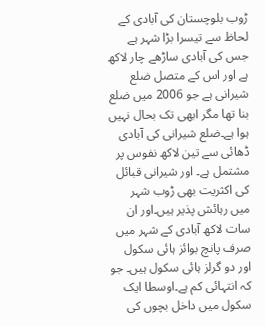ڑوب بلوچستان کی آبادی کے لحاظ سے تیسرا بڑا شہر ہے جس کی آبادی ساڑھے چار لاکھ ہے اور اس کے متصل ضلع شیرانی ہے جو 2006 میں ضلع بنا تھا مگر ابھی تک بحال نہیں ہوا ہے۔ضلع شیرانی کی آبادی ڈھائی سے تین لاکھ نفوس پر مشتمل ہے۔ اور شیرانی قبائل کی اکثریت بھی ڑوب شہر میں رہائش پذیر ہیں۔اور ان سات لاکھ آبادی کے شہر میں صرف پانچ بوائز ہائی سکول اور دو گرلز ہائی سکول ہیں۔ جو کہ انتہائی کم ہے۔اوسطا ایک سکول میں داخل بچوں کی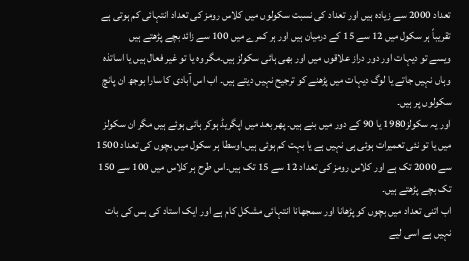تعداد 2000 سے زیادہ ہیں اور تعداد کی نسبت سکولوں میں کلاس رومز کی تعداد انتہائی کم ہوتی ہے تقریباً ہر سکول میں 12 سے 15 کے درمیان ہیں اور ہر کمرے میں 100 سے زائد بچے پڑھتے ہیں
ویسے تو دیہات اور دور دراز علاقوں میں اور بھی ہائی سکولز ہیں۔مگر وہ یا تو غیر فعال ہیں یا اساتذہ وہاں نہیں جاتے یا لوگ دیہات میں پڑھنے کو ترجیح نہیں دیتے ہیں۔ اب اس آبادی کا سارا بوجھ ان پانچ سکولوں پر ہیں۔
اور یہ سکولز1980 یا 90 کے دور میں بنے ہیں۔ پھر بعد میں اپگریڈ ہوکر ہائی ہوئے ہیں مگر ان سکولز میں یا تو نئی تعمیرات ہوئی ہی نہیں ہے یا بہت کم ہوئی ہیں۔اوسطا ہر سکول میں بچوں کی تعداد 1500 سے 2000 تک ہے اور کلاس رومز کی تعداد 12 سے 15 تک ہیں۔اس طرح ہر کلاس میں 100 سے 150 تک بچے پڑھتے ہیں۔
اب اتنی تعداد میں بچوں کو پڑھانا اور سمجھانا انتہائی مشکل کام ہے اور ایک استاد کی بس کی بات نہیں ہے اسی لیے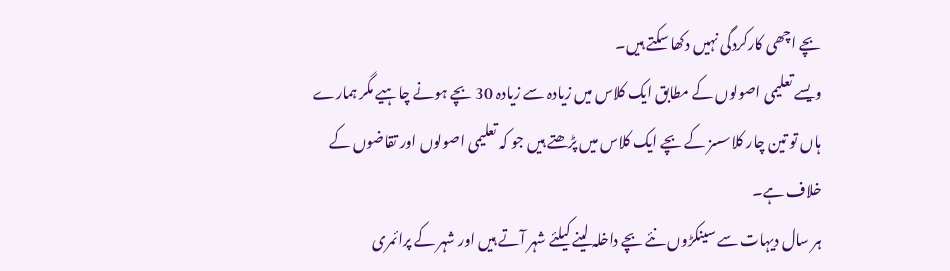بچے اچھی کارکردگی نہیں دکھا سکتے ہیں۔
ویسے تعلیمی اصولوں کے مطابق ایک کلاس میں زیادہ سے زیادہ 30 بچے ہونے چاہیے مگر ہمارے ہاں تو تین چار کلاسسز کے بچے ایک کلاس میں پڑھتے ہیں جو کہ تعلیمی اصولوں اور تقاضوں کے خلاف ہے۔
ہر سال دیہات سے سینکڑوں نئے بچے داخلہ لینے کیلئے شہر آتے ہیں اور شہر کے پرائمری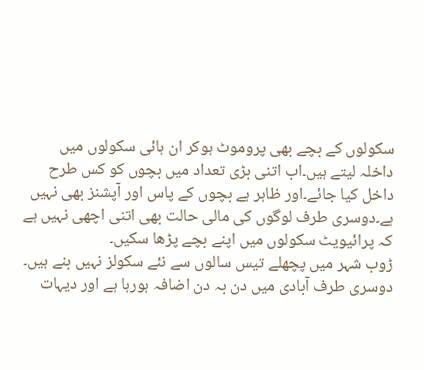سکولوں کے بچے بھی پروموٹ ہوکر ان ہائی سکولوں میں داخلہ لیتے ہیں۔اب اتنی بڑی تعداد میں بچوں کو کس طرح داخل کیا جائے۔اور ظاہر ہے بچوں کے پاس اور آپشنز بھی نہیں ہے۔دوسری طرف لوگوں کی مالی حالت بھی اتنی اچھی نہیں ہے کہ پرائیویٹ سکولوں میں اپنے بچے پڑھا سکیں۔
ڑوب شہر میں پچھلے تیس سالوں سے نئے سکولز نہیں بنے ہیں۔ دوسری طرف آبادی میں دن بہ دن اضافہ ہورہا ہے اور دیہات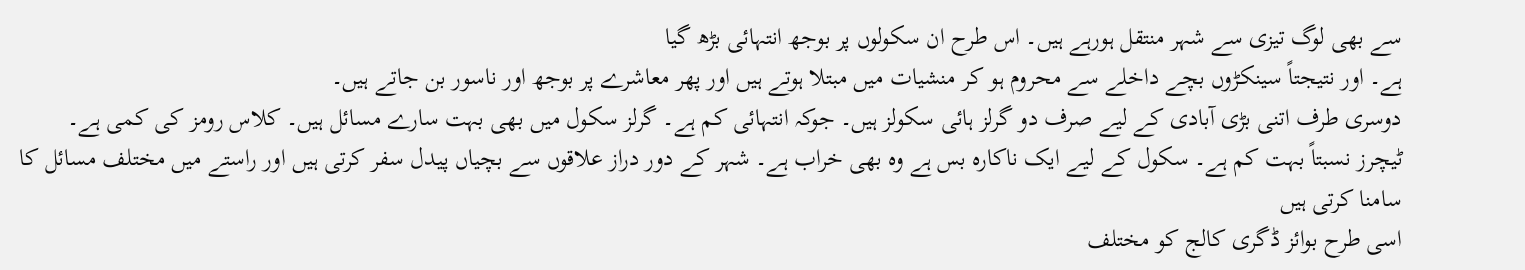سے بھی لوگ تیزی سے شہر منتقل ہورہے ہیں۔ اس طرح ان سکولوں پر بوجھ انتہائی بڑھ گیا
ہے۔ اور نتیجتاً سینکڑوں بچے داخلے سے محروم ہو کر منشیات میں مبتلا ہوتے ہیں اور پھر معاشرے پر بوجھ اور ناسور بن جاتے ہیں۔
دوسری طرف اتنی بڑی آبادی کے لیے صرف دو گرلز ہائی سکولز ہیں۔ جوکہ انتہائی کم ہے۔ گرلز سکول میں بھی بہت سارے مسائل ہیں۔ کلاس رومز کی کمی ہے۔ ٹیچرز نسبتاً بہت کم ہے۔ سکول کے لیے ایک ناکارہ بس ہے وہ بھی خراب ہے۔ شہر کے دور دراز علاقوں سے بچیاں پیدل سفر کرتی ہیں اور راستے میں مختلف مسائل کا سامنا کرتی ہیں
اسی طرح بوائز ڈگری کالج کو مختلف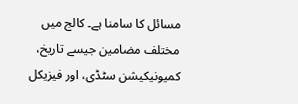مسائل کا سامنا ہے۔ کالج میں مختلف مضامین جیسے تاریخ، کمیونیکیشن سٹڈی، اور فیزیکل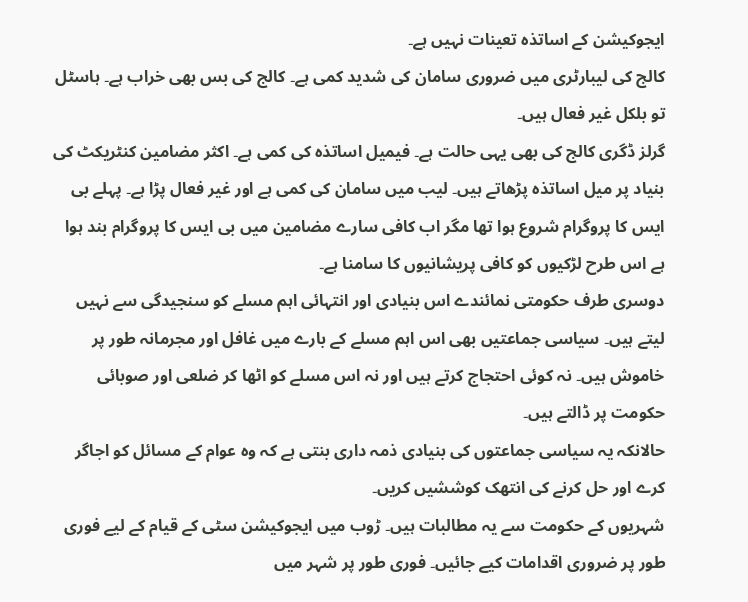ایجوکیشن کے اساتذہ تعینات نہیں ہے۔
کالج کی لیبارٹری میں ضروری سامان کی شدید کمی ہے۔ کالج کی بس بھی خراب ہے۔ ہاسٹل تو بلکل غیر فعال ہیں۔
گرلز ڈگری کالج کی بھی یہی حالت ہے۔ فیمیل اساتذہ کی کمی ہے۔ اکثر مضامین کنٹریکٹ کی بنیاد پر میل اساتذہ پڑھاتے ہیں۔ لیب میں سامان کی کمی ہے اور غیر فعال پڑا ہے۔ پہلے بی ایس کا پروگرام شروع ہوا تھا مگر اب کافی سارے مضامین میں بی ایس کا پروگرام بند ہوا ہے اس طرح لڑکیوں کو کافی پریشانیوں کا سامنا ہے۔
دوسری طرف حکومتی نمائندے اس بنیادی اور انتہائی اہم مسلے کو سنجیدگی سے نہیں لیتے ہیں۔ سیاسی جماعتیں بھی اس اہم مسلے کے بارے میں غافل اور مجرمانہ طور پر خاموش ہیں۔ نہ کوئی احتجاج کرتے ہیں اور نہ اس مسلے کو اٹھا کر ضلعی اور صوبائی حکومت پر ڈالتے ہیں۔
حالانکہ یہ سیاسی جماعتوں کی بنیادی ذمہ داری بنتی ہے کہ وہ عوام کے مسائل کو اجاگر کرے اور حل کرنے کی انتھک کوششیں کریں۔
شہریوں کے حکومت سے یہ مطالبات ہیں۔ ڑوب میں ایجوکیشن سٹی کے قیام کے لیے فوری طور پر ضروری اقدامات کیے جائیں۔ فوری طور پر شہر میں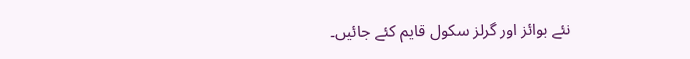نئے بوائز اور گرلز سکول قایم کئے جائیں۔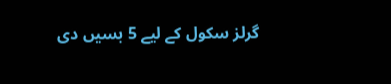گرلز سکول کے لیے 5 بسیں دی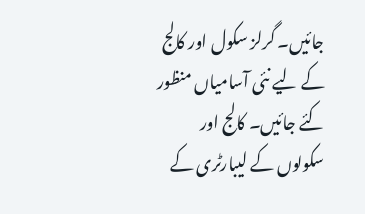جائیں۔ گرلز سکول اور کالج کے لیے نئی آسامیاں منظور کئے جائیں۔ کالج اور سکولوں کے لیبارٹری کے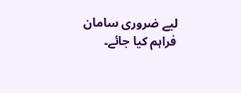لیے ضروری سامان فراہم کیا جائے۔